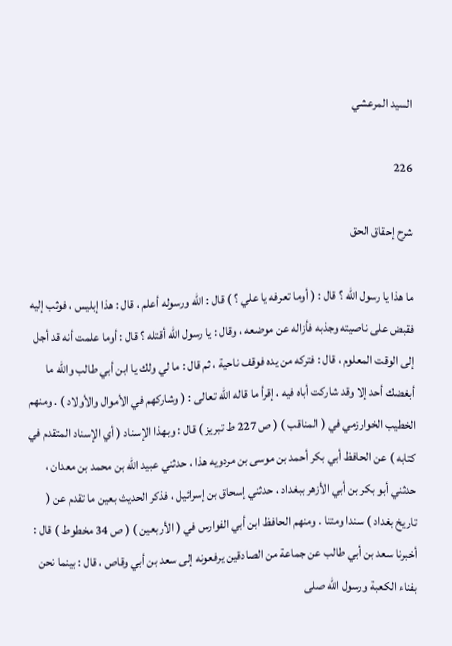السيد المرعشي

226

شرح إحقاق الحق

ما هذا يا رسول الله ؟ قال : ( أوما تعرفه يا علي ؟ ) قال : الله ورسوله أعلم ، قال : هذا إبليس ، فوثب إليه فقبض على ناصيته وجذبه فأزاله عن موضعه ، وقال : يا رسول الله أقتله ؟ قال : أوما علمت أنه قد أجل إلى الوقت المعلوم ، قال : فتركه من يده فوقف ناحية ، ثم قال : ما لي ولك يا ابن أبي طالب والله ما أبغضك أحد إلا وقد شاركت أباه فيه ، إقرأ ما قاله الله تعالى : ( وشاركهم في الأموال والأولاد ) . ومنهم الخطيب الخوارزمي في ( المناقب ) ( ص 227 ط تبريز ) قال : وبهذا الإسناد ( أي الإسناد المتقدم في كتابه ) عن الحافظ أبي بكر أحمد بن موسى بن مردويه هذا ، حدثني عبيد الله بن محمد بن معدان ، حدثني أبو بكر بن أبي الأزهر ببغداد ، حدثني إسحاق بن إسرائيل ، فذكر الحديث بعين ما تقدم عن ( تاريخ بغداد ) سندا ومتنا . ومنهم الحافظ ابن أبي الفوارس في ( الأربعين ) ( ص 34 مخطوط ) قال : أخبرنا سعد بن أبي طالب عن جماعة من الصادقين يرفعونه إلى سعد بن أبي وقاص ، قال : بينما نحن بفناء الكعبة ورسول الله صلى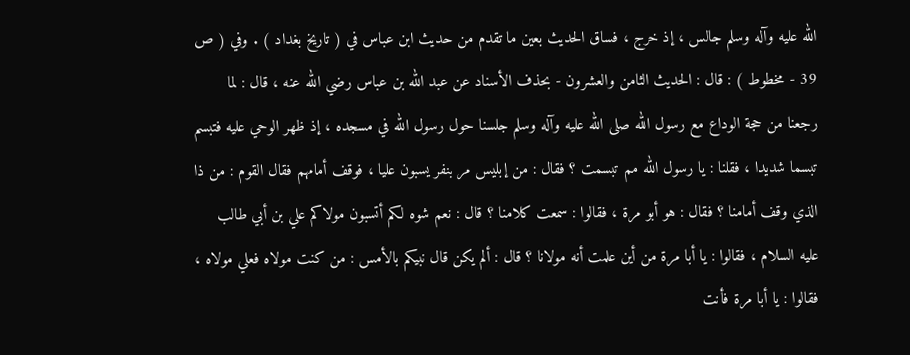الله عليه وآله وسلم جالس ، إذ خرج ، فساق الحديث بعين ما تقدم من حديث ابن عباس في ( تاريخ بغداد ) . وفي ( ص 39 - مخطوط ) : قال : الحديث الثامن والعشرون - بحذف الأسناد عن عبد الله بن عباس رضي الله عنه ، قال : لما رجعنا من حجة الوداع مع رسول الله صلى الله عليه وآله وسلم جلسنا حول رسول الله في مسجده ، إذ ظهر الوحي عليه فتبسم تبسما شديدا ، فقلنا : يا رسول الله مم تبسمت ؟ فقال : من إبليس مر بنفر يسبون عليا ، فوقف أمامهم فقال القوم : من ذا الذي وقف أمامنا ؟ فقال : هو أبو مرة ، فقالوا : سمعت كلامنا ؟ قال : نعم شوه لكم أتسبون مولاكم علي بن أبي طالب عليه السلام ، فقالوا : يا أبا مرة من أين علمت أنه مولانا ؟ قال : ألم يكن قال نبيكم بالأمس : من كنت مولاه فعلي مولاه ، فقالوا : يا أبا مرة فأنت